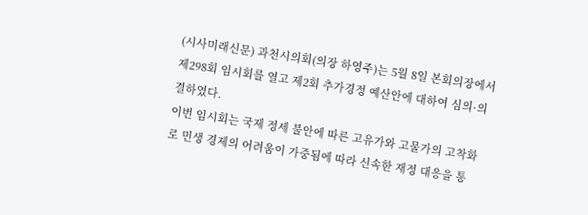(시사미래신문) 과천시의회(의장 하영주)는 5월 8일 본회의장에서 제298회 임시회를 열고 제2회 추가경정 예산안에 대하여 심의·의결하였다.
이번 임시회는 국제 정세 불안에 따른 고유가와 고물가의 고착화로 민생 경제의 어려움이 가중됨에 따라 신속한 재정 대응을 통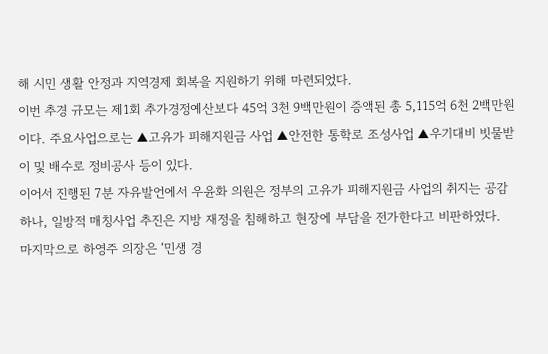해 시민 생활 안정과 지역경제 회복을 지원하기 위해 마련되었다.
이번 추경 규모는 제1회 추가경정예산보다 45억 3천 9백만원이 증액된 총 5,115억 6천 2백만원이다. 주요사업으로는 ▲고유가 피해지원금 사업 ▲안전한 통학로 조성사업 ▲우기대비 빗물받이 및 배수로 정비공사 등이 있다.
이어서 진행된 7분 자유발언에서 우윤화 의원은 정부의 고유가 피해지원금 사업의 취지는 공감하나, 일방적 매칭사업 추진은 지방 재정을 침해하고 현장에 부담을 전가한다고 비판하였다.
마지막으로 하영주 의장은 ‘민생 경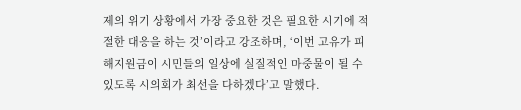제의 위기 상황에서 가장 중요한 것은 필요한 시기에 적절한 대응을 하는 것’이라고 강조하며, ‘이번 고유가 피해지원금이 시민들의 일상에 실질적인 마중물이 될 수 있도록 시의회가 최선을 다하겠다’고 말했다.